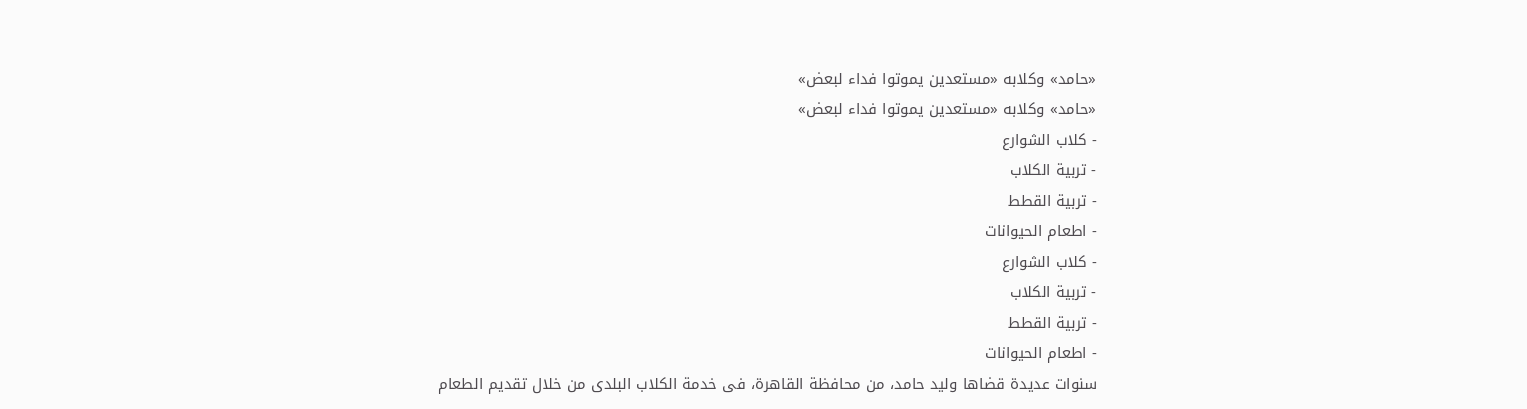«حامد» وكلابه «مستعدين يموتوا فداء لبعض»
«حامد» وكلابه «مستعدين يموتوا فداء لبعض»
- كلاب الشوارع
- تربية الكلاب
- تربية القطط
- اطعام الحيوانات
- كلاب الشوارع
- تربية الكلاب
- تربية القطط
- اطعام الحيوانات
سنوات عديدة قضاها وليد حامد، من محافظة القاهرة، فى خدمة الكلاب البلدى من خلال تقديم الطعام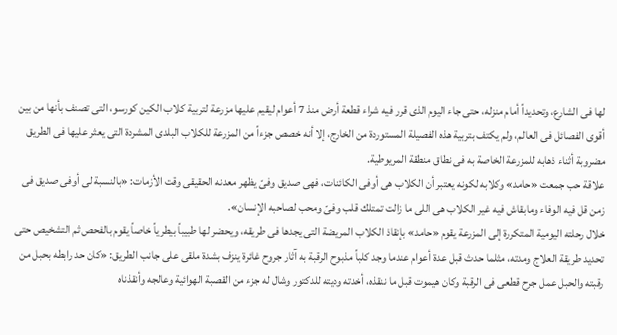لها فى الشارع، وتحديداً أمام منزله، حتى جاء اليوم الذى قرر فيه شراء قطعة أرض منذ 7 أعوام ليقيم عليها مزرعة لتربية كلاب الكين كورسو، التى تصنف بأنها من بين أقوى الفصائل فى العالم، ولم يكتف بتربية هذه الفصيلة المستوردة من الخارج، إلا أنه خصص جزءاً من المزرعة للكلاب البلدى المشردة التى يعثر عليها فى الطريق مضروبة أثناء ذهابه للمزرعة الخاصة به فى نطاق منطقة المريوطية.
علاقة حب جمعت «حامد» وكلابه لكونه يعتبر أن الكلاب هى أوفى الكائنات، فهى صديق وفىّ يظهر معدنه الحقيقى وقت الأزمات: «بالنسبة لى أوفى صديق فى زمن قل فيه الوفاء ومابقاش فيه غير الكلاب هى اللى ما زالت تمتلك قلب وفىّ ومحب لصاحبه الإنسان».
خلال رحلته اليومية المتكررة إلى المزرعة يقوم «حامد» بإنقاذ الكلاب المريضة التى يجدها فى طريقه، ويحضر لها طبيباً بيطرياً خاصاً يقوم بالفحص ثم التشخيص حتى تحديد طريقة العلاج ومدته، مثلما حدث قبل عدة أعوام عندما وجد كلباً مذبوح الرقبة به آثار جروح غائرة ينزف بشدة ملقى على جانب الطريق: «كان حد رابطه بحبل من رقبته والحبل عمل جرح قطعى فى الرقبة وكان هيموت قبل ما ننقذه، أخدته وديته للدكتور وشال له جزء من القصبة الهوائية وعالجه وأنقذناه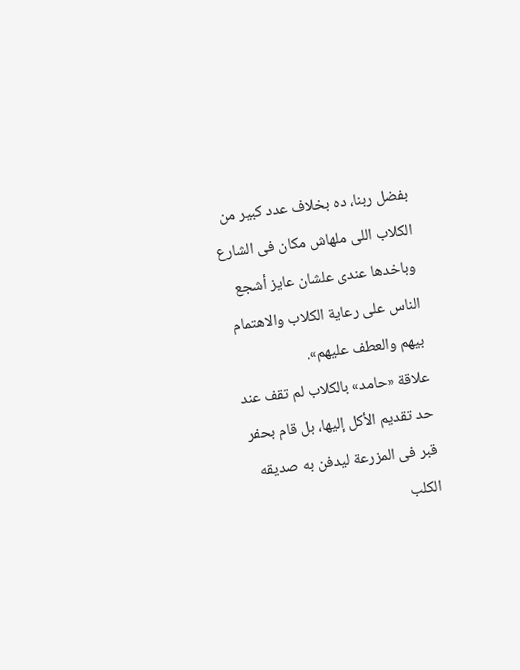بفضل ربنا، ده بخلاف عدد كبير من الكلاب اللى ملهاش مكان فى الشارع وباخدها عندى علشان عايز أشجع الناس على رعاية الكلاب والاهتمام بيهم والعطف عليهم».
علاقة «حامد» بالكلاب لم تقف عند حد تقديم الأكل إليها، بل قام بحفر قبر فى المزرعة ليدفن به صديقه الكلب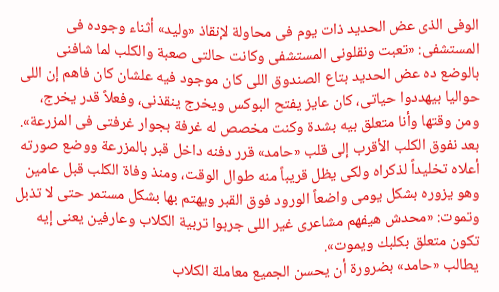الوفى الذى عض الحديد ذات يوم فى محاولة لإنقاذ «وليد» أثناء وجوده فى المستشفى: «تعبت ونقلونى المستشفى وكانت حالتى صعبة والكلب لما شافنى بالوضع ده عض الحديد بتاع الصندوق اللى كان موجود فيه علشان كان فاهم إن اللى حواليا بيهددوا حياتى، كان عايز يفتح البوكس ويخرج ينقذنى، وفعلاً قدر يخرج، ومن وقتها وأنا متعلق بيه بشدة وكنت مخصص له غرفة بجوار غرفتى فى المزرعة».
بعد نفوق الكلب الأقرب إلى قلب «حامد» قرر دفنه داخل قبر بالمزرعة ووضع صورته أعلاه تخليداً لذكراه ولكى يظل قريباً منه طوال الوقت، ومنذ وفاة الكلب قبل عامين وهو يزوره بشكل يومى واضعاً الورود فوق القبر ويهتم بها بشكل مستمر حتى لا تذبل وتموت: «محدش هيفهم مشاعرى غير اللى جربوا تربية الكلاب وعارفين يعنى إيه تكون متعلق بكلبك ويموت».
يطالب «حامد» بضرورة أن يحسن الجميع معاملة الكلاب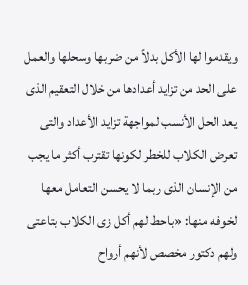ويقدموا لها الأكل بدلاً من ضربها وسحلها والعمل على الحد من تزايد أعدادها من خلال التعقيم الذى يعد الحل الأنسب لمواجهة تزايد الأعداد والتى تعرض الكلاب للخطر لكونها تقترب أكثر ما يجب من الإنسان الذى ربما لا يحسن التعامل معها لخوفه منها: «باحط لهم أكل زى الكلاب بتاعتى ولهم دكتور مخصص لأنهم أرواح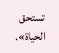تستحق الحياة».